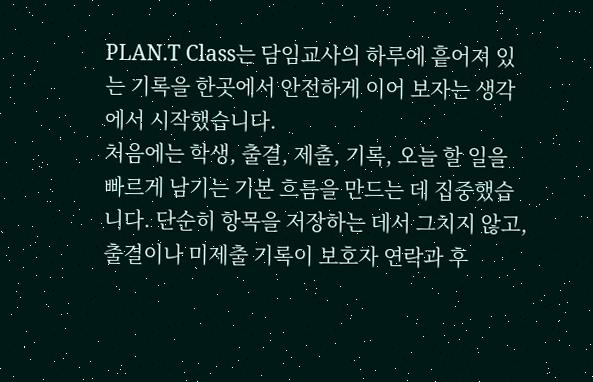PLAN.T Class는 담임교사의 하루에 흩어져 있는 기록을 한곳에서 안전하게 이어 보자는 생각에서 시작했습니다.
처음에는 학생, 출결, 제출, 기록, 오늘 할 일을 빠르게 남기는 기본 흐름을 만드는 데 집중했습니다. 단순히 항목을 저장하는 데서 그치지 않고, 출결이나 미제출 기록이 보호자 연락과 후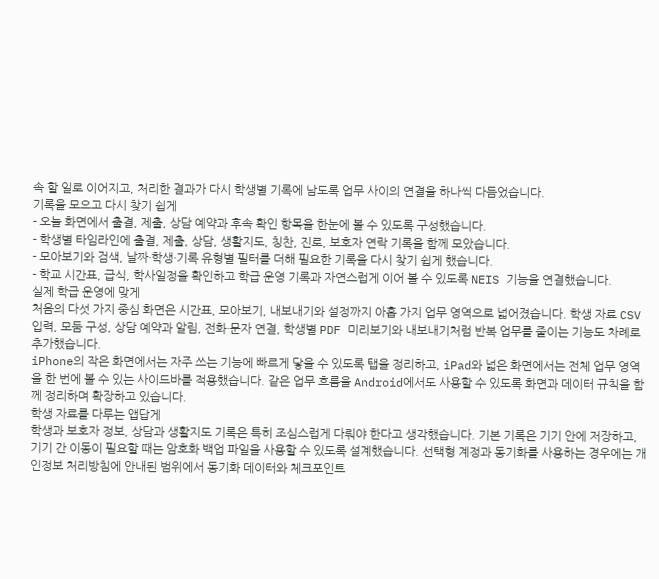속 할 일로 이어지고, 처리한 결과가 다시 학생별 기록에 남도록 업무 사이의 연결을 하나씩 다듬었습니다.
기록을 모으고 다시 찾기 쉽게
- 오늘 화면에서 출결, 제출, 상담 예약과 후속 확인 항목을 한눈에 볼 수 있도록 구성했습니다.
- 학생별 타임라인에 출결, 제출, 상담, 생활지도, 칭찬, 진로, 보호자 연락 기록을 함께 모았습니다.
- 모아보기와 검색, 날짜·학생·기록 유형별 필터를 더해 필요한 기록을 다시 찾기 쉽게 했습니다.
- 학교 시간표, 급식, 학사일정을 확인하고 학급 운영 기록과 자연스럽게 이어 볼 수 있도록 NEIS 기능을 연결했습니다.
실제 학급 운영에 맞게
처음의 다섯 가지 중심 화면은 시간표, 모아보기, 내보내기와 설정까지 아홉 가지 업무 영역으로 넓어졌습니다. 학생 자료 CSV 입력, 모둠 구성, 상담 예약과 알림, 전화·문자 연결, 학생별 PDF 미리보기와 내보내기처럼 반복 업무를 줄이는 기능도 차례로 추가했습니다.
iPhone의 작은 화면에서는 자주 쓰는 기능에 빠르게 닿을 수 있도록 탭을 정리하고, iPad와 넓은 화면에서는 전체 업무 영역을 한 번에 볼 수 있는 사이드바를 적용했습니다. 같은 업무 흐름을 Android에서도 사용할 수 있도록 화면과 데이터 규칙을 함께 정리하며 확장하고 있습니다.
학생 자료를 다루는 앱답게
학생과 보호자 정보, 상담과 생활지도 기록은 특히 조심스럽게 다뤄야 한다고 생각했습니다. 기본 기록은 기기 안에 저장하고, 기기 간 이동이 필요할 때는 암호화 백업 파일을 사용할 수 있도록 설계했습니다. 선택형 계정과 동기화를 사용하는 경우에는 개인정보 처리방침에 안내된 범위에서 동기화 데이터와 체크포인트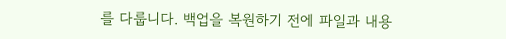를 다룹니다. 백업을 복원하기 전에 파일과 내용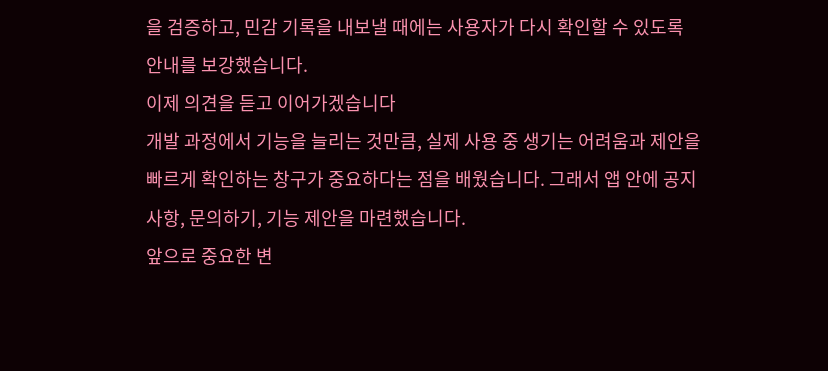을 검증하고, 민감 기록을 내보낼 때에는 사용자가 다시 확인할 수 있도록 안내를 보강했습니다.
이제 의견을 듣고 이어가겠습니다
개발 과정에서 기능을 늘리는 것만큼, 실제 사용 중 생기는 어려움과 제안을 빠르게 확인하는 창구가 중요하다는 점을 배웠습니다. 그래서 앱 안에 공지사항, 문의하기, 기능 제안을 마련했습니다.
앞으로 중요한 변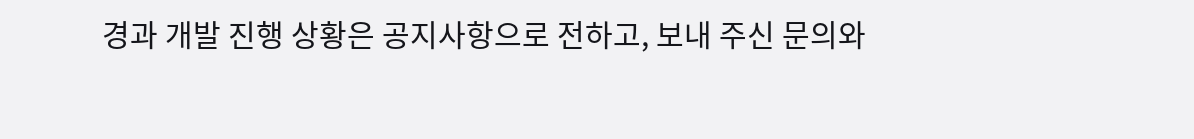경과 개발 진행 상황은 공지사항으로 전하고, 보내 주신 문의와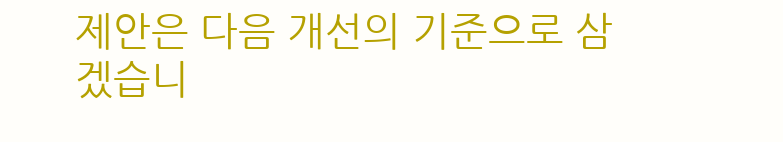제안은 다음 개선의 기준으로 삼겠습니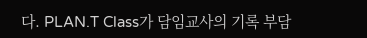다. PLAN.T Class가 담임교사의 기록 부담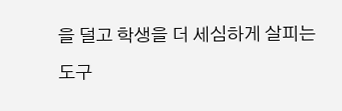을 덜고 학생을 더 세심하게 살피는 도구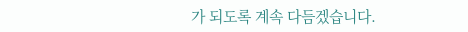가 되도록 계속 다듬겠습니다.